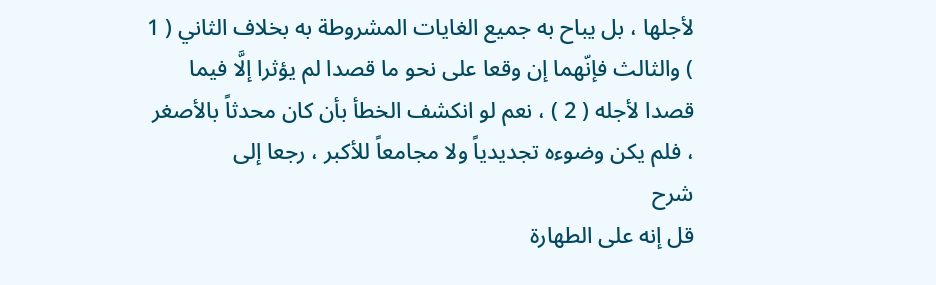لأجلها ، بل يباح به جميع الغايات المشروطة به بخلاف الثاني ( 1 ) والثالث فإنّهما إن وقعا على نحو ما قصدا لم يؤثرا إلَّا فيما قصدا لأجله ( 2 ) ، نعم لو انكشف الخطأ بأن كان محدثاً بالأصغر ، فلم يكن وضوءه تجديدياً ولا مجامعاً للأكبر ، رجعا إلى
شرح
قل إنه على الطهارة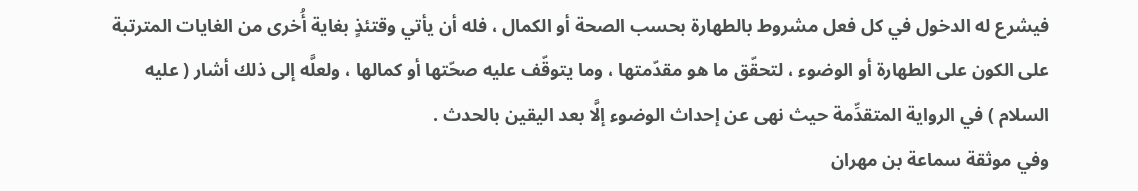فيشرع له الدخول في كل فعل مشروط بالطهارة بحسب الصحة أو الكمال ، فله أن يأتي وقتئذٍ بغاية أُخرى من الغايات المترتبة على الكون على الطهارة أو الوضوء ، لتحقّق ما هو مقدّمتها ، وما يتوقّف عليه صحّتها أو كمالها ، ولعلَّه إلى ذلك أشار ( عليه السلام ) في الرواية المتقدِّمة حيث نهى عن إحداث الوضوء إلَّا بعد اليقين بالحدث .
وفي موثقة سماعة بن مهران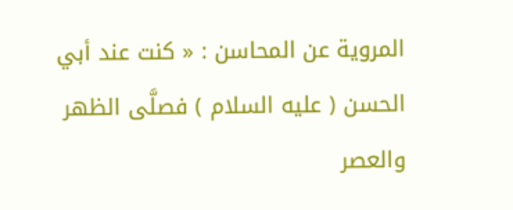المروية عن المحاسن : « كنت عند أبي الحسن ( عليه السلام ) فصلَّى الظهر والعصر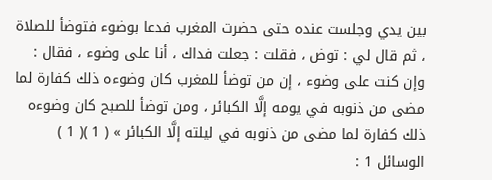بين يدي وجلست عنده حتى حضرت المغرب فدعا بوضوء فتوضأ للصلاة ، ثم قال لي : توض ، فقلت : جعلت فداك ، أنا على وضوء ، فقال : وإن كنت على وضوء ، إن من توضأ للمغرب كان وضوءه ذلك كفارة لما مضى من ذنوبه في يومه إلَّا الكبائر ، ومن توضأ للصبح كان وضوءه ذلك كفارة لما مضى من ذنوبه في ليلته إلَّا الكبائر » ( 1 )( 1 ) الوسائل 1 :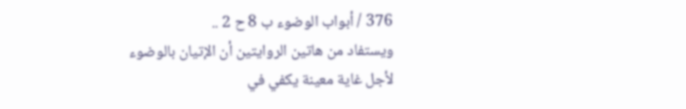376 / أبواب الوضوء ب 8 ح 2 ..
ويستفاد من هاتين الروايتين أن الإتيان بالوضوء لأجل غاية معينة يكفي في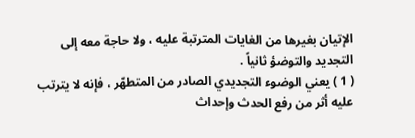الإتيان بغيرها من الغايات المترتبة عليه ، ولا حاجة معه إلى التجديد والتوضؤ ثانياً .
( 1 ) يعني الوضوء التجديدي الصادر من المتطهّر ، فإنه لا يترتب عليه أثر من رفع الحدث وإحداث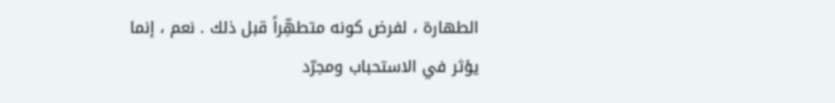الطهارة ، لفرض كونه متطهِّراً قبل ذلك . نعم ، إنما يؤثر في الاستحباب ومجرّد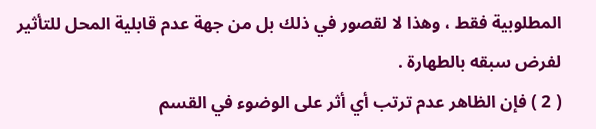المطلوبية فقط ، وهذا لا لقصور في ذلك بل من جهة عدم قابلية المحل للتأثير لفرض سبقه بالطهارة .
( 2 ) فإن الظاهر عدم ترتب أي أثر على الوضوء في القسم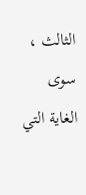الثالث ، سوى الغاية التي